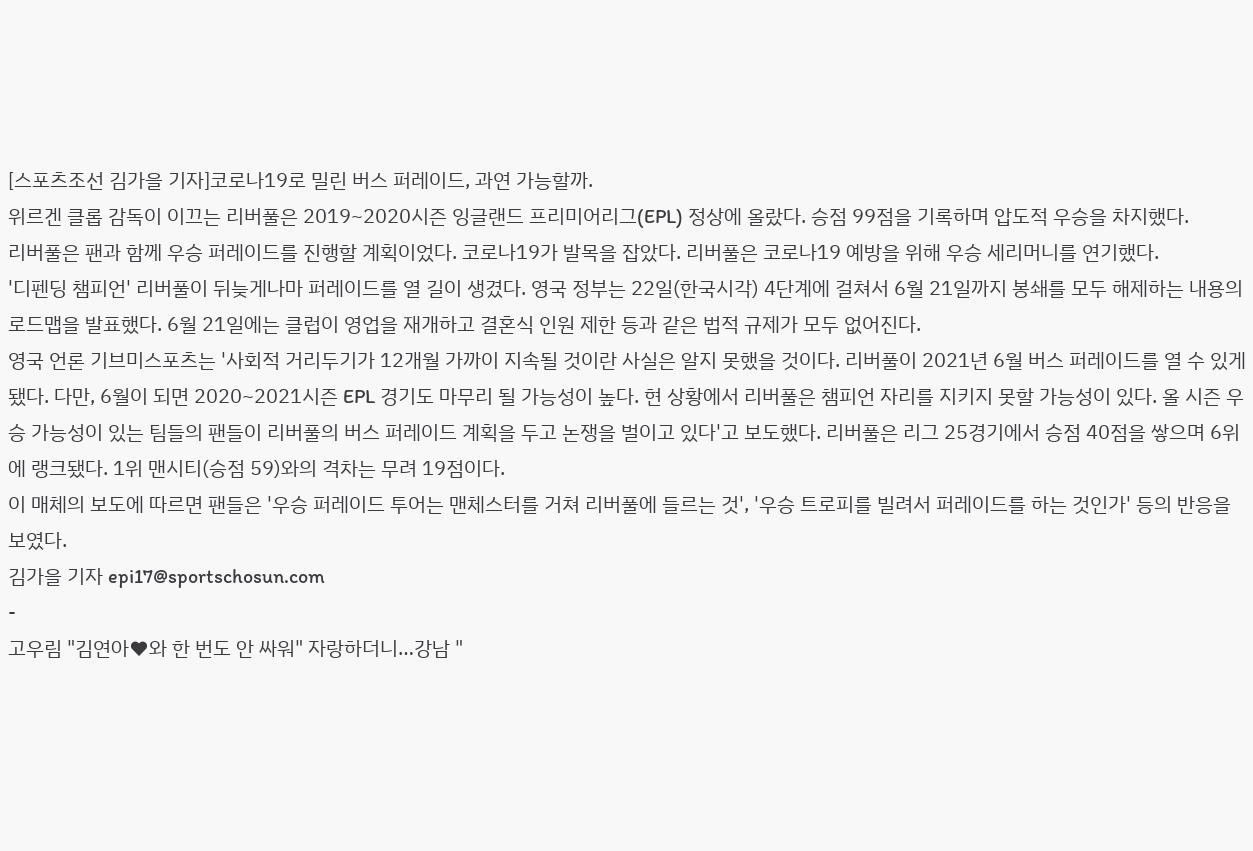[스포츠조선 김가을 기자]코로나19로 밀린 버스 퍼레이드, 과연 가능할까.
위르겐 클롭 감독이 이끄는 리버풀은 2019~2020시즌 잉글랜드 프리미어리그(EPL) 정상에 올랐다. 승점 99점을 기록하며 압도적 우승을 차지했다.
리버풀은 팬과 함께 우승 퍼레이드를 진행할 계획이었다. 코로나19가 발목을 잡았다. 리버풀은 코로나19 예방을 위해 우승 세리머니를 연기했다.
'디펜딩 챔피언' 리버풀이 뒤늦게나마 퍼레이드를 열 길이 생겼다. 영국 정부는 22일(한국시각) 4단계에 걸쳐서 6월 21일까지 봉쇄를 모두 해제하는 내용의 로드맵을 발표했다. 6월 21일에는 클럽이 영업을 재개하고 결혼식 인원 제한 등과 같은 법적 규제가 모두 없어진다.
영국 언론 기브미스포츠는 '사회적 거리두기가 12개월 가까이 지속될 것이란 사실은 알지 못했을 것이다. 리버풀이 2021년 6월 버스 퍼레이드를 열 수 있게 됐다. 다만, 6월이 되면 2020~2021시즌 EPL 경기도 마무리 될 가능성이 높다. 현 상황에서 리버풀은 챔피언 자리를 지키지 못할 가능성이 있다. 올 시즌 우승 가능성이 있는 팀들의 팬들이 리버풀의 버스 퍼레이드 계획을 두고 논쟁을 벌이고 있다'고 보도했다. 리버풀은 리그 25경기에서 승점 40점을 쌓으며 6위에 랭크됐다. 1위 맨시티(승점 59)와의 격차는 무려 19점이다.
이 매체의 보도에 따르면 팬들은 '우승 퍼레이드 투어는 맨체스터를 거쳐 리버풀에 들르는 것', '우승 트로피를 빌려서 퍼레이드를 하는 것인가' 등의 반응을 보였다.
김가을 기자 epi17@sportschosun.com
-
고우림 "김연아♥와 한 번도 안 싸워" 자랑하더니…강남 "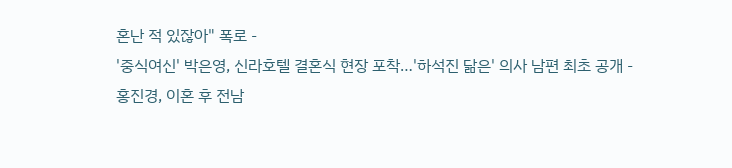혼난 적 있잖아" 폭로 -
'중식여신' 박은영, 신라호텔 결혼식 현장 포착…'하석진 닮은' 의사 남편 최초 공개 -
홍진경, 이혼 후 전남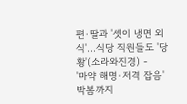편·딸과 '셋이 냉면 외식'…식당 직원들도 '당황'(소라와진경) -
'마약 해명·저격 잡음' 박봄까지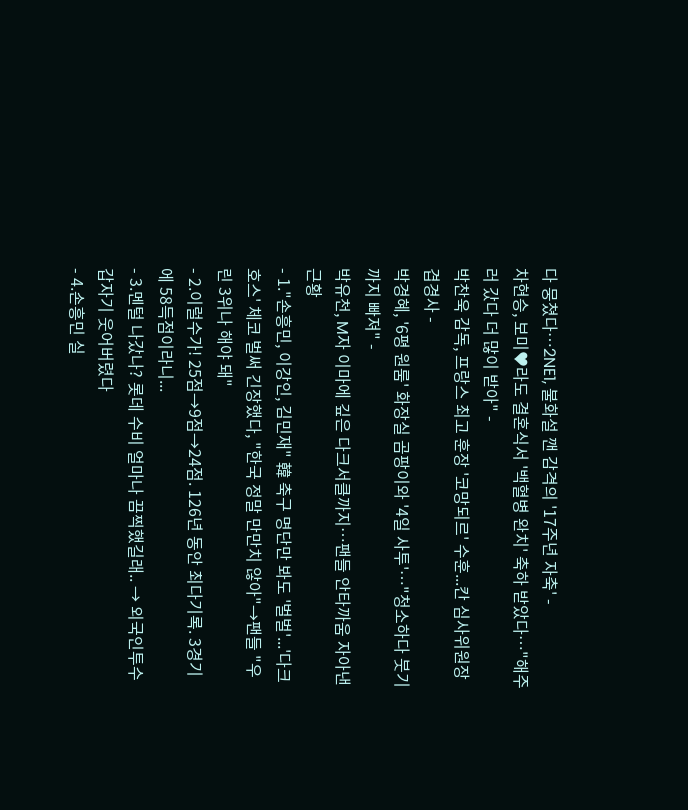다 뭉쳤다…2NE1, 불화설 깬 감격의 '17주년 자축' -
차현승, 보미♥라도 결혼식서 '백혈병 완치' 축하 받았다…"해주러 갔다 더 많이 받아" -
박찬욱 감독, 프랑스 최고 훈장 '코망되르' 수훈...칸 심사위원장 겹경사 -
박경혜, '6평 원룸' 화장실 곰팡이와 '4일 사투'…"청소하다 붓기까지 빠져" -
박유천, M자 이마에 깊은 다크서클까지…팬들 안타까움 자아낸 근황
- 1."손흥민, 이강인, 김민재" 韓 축구 명단만 봐도 '벌벌'...'다크호스' 체코 벌써 긴장했다, "한국 정말 만만치 않아"→팬들 "우린 3위나 해야 돼"
- 2.이럴수가! 25점→9점→24점. 126년 동안 최다기록. 3경기에 58득점이라니...
- 3.멘털 나갔나? 롯데 수비 얼마나 끔찍했길래.. → 외국인투수 갑자기 웃어버렸다
- 4.손흥민 실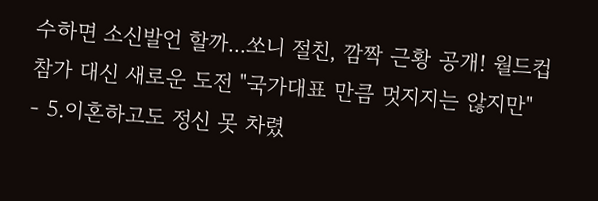수하면 소신발언 할까...쏘니 절친, 깜짝 근황 공개! 월드컵 참가 대신 새로운 도전 "국가대표 만큼 멋지지는 않지만"
- 5.이혼하고도 정신 못 차렸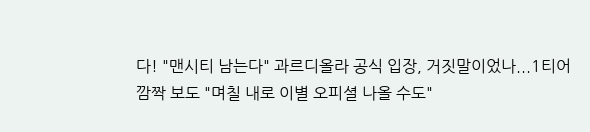다! "맨시티 남는다" 과르디올라 공식 입장, 거짓말이었나...1티어 깜짝 보도 "며칠 내로 이별 오피셜 나올 수도"